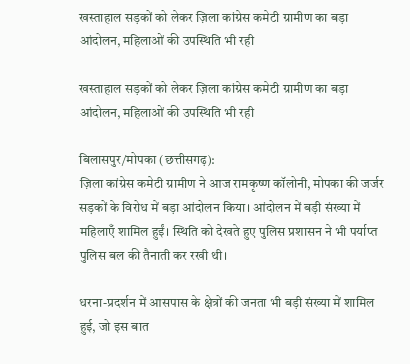खस्ताहाल सड़कों को लेकर ज़िला कांग्रेस कमेटी ग्रामीण का बड़ा आंदोलन, महिलाओं की उपस्थिति भी रही

खस्ताहाल सड़कों को लेकर ज़िला कांग्रेस कमेटी ग्रामीण का बड़ा आंदोलन, महिलाओं की उपस्थिति भी रही

बिलासपुर/मोपका (छत्तीसगढ़):
ज़िला कांग्रेस कमेटी ग्रामीण ने आज रामकृष्ण कॉलोनी, मोपका की जर्जर सड़कों के विरोध में बड़ा आंदोलन किया। आंदोलन में बड़ी संख्या में महिलाएँ शामिल हुईं। स्थिति को देखते हुए पुलिस प्रशासन ने भी पर्याप्त पुलिस बल की तैनाती कर रखी थी।

धरना-प्रदर्शन में आसपास के क्षेत्रों की जनता भी बड़ी संख्या में शामिल हुई, जो इस बात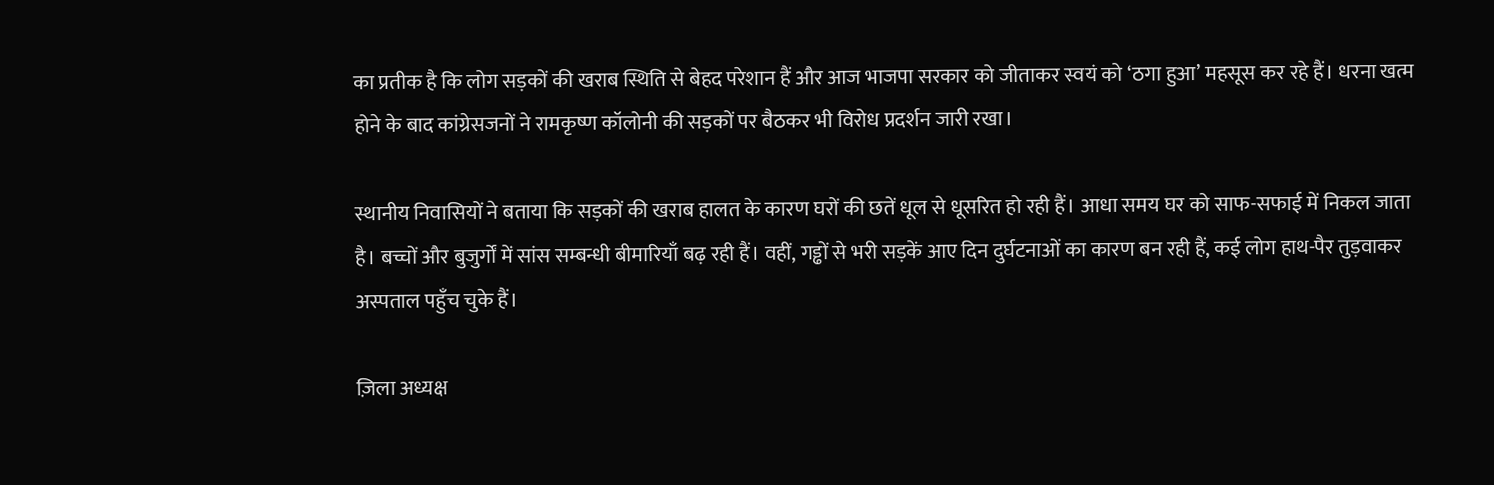का प्रतीक है कि लोग सड़कों की खराब स्थिति से बेहद परेशान हैं और आज भाजपा सरकार को जीताकर स्वयं को ‘ठगा हुआ’ महसूस कर रहे हैं। धरना खत्म होने के बाद कांग्रेसजनों ने रामकृष्ण कॉलोनी की सड़कों पर बैठकर भी विरोध प्रदर्शन जारी रखा।

स्थानीय निवासियों ने बताया कि सड़कों की खराब हालत के कारण घरों की छतें धूल से धूसरित हो रही हैं। आधा समय घर को साफ-सफाई में निकल जाता है। बच्चों और बुजुर्गों में सांस सम्बन्धी बीमारियाँ बढ़ रही हैं। वहीं, गड्ढों से भरी सड़कें आए दिन दुर्घटनाओं का कारण बन रही हैं, कई लोग हाथ-पैर तुड़वाकर अस्पताल पहुँच चुके हैं।

ज़िला अध्यक्ष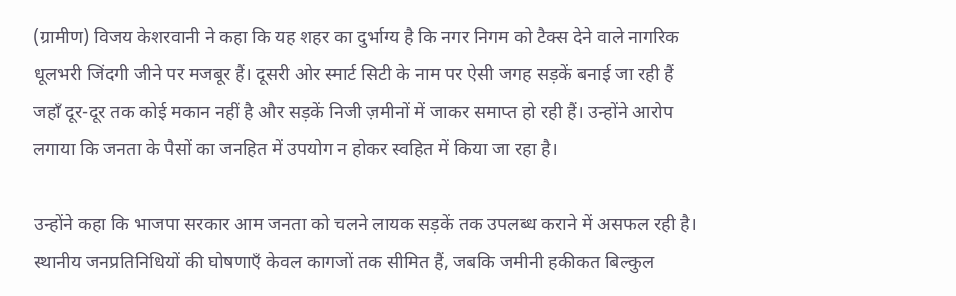(ग्रामीण) विजय केशरवानी ने कहा कि यह शहर का दुर्भाग्य है कि नगर निगम को टैक्स देने वाले नागरिक धूलभरी जिंदगी जीने पर मजबूर हैं। दूसरी ओर स्मार्ट सिटी के नाम पर ऐसी जगह सड़कें बनाई जा रही हैं जहाँ दूर-दूर तक कोई मकान नहीं है और सड़कें निजी ज़मीनों में जाकर समाप्त हो रही हैं। उन्होंने आरोप लगाया कि जनता के पैसों का जनहित में उपयोग न होकर स्वहित में किया जा रहा है।

उन्होंने कहा कि भाजपा सरकार आम जनता को चलने लायक सड़कें तक उपलब्ध कराने में असफल रही है। स्थानीय जनप्रतिनिधियों की घोषणाएँ केवल कागजों तक सीमित हैं, जबकि जमीनी हकीकत बिल्कुल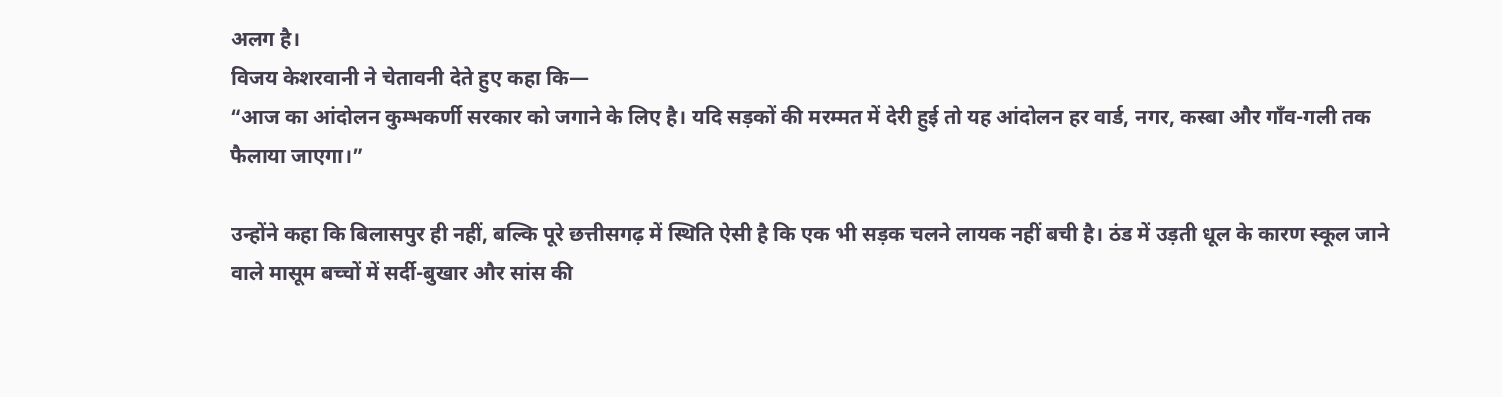अलग है।
विजय केशरवानी ने चेतावनी देते हुए कहा कि—
“आज का आंदोलन कुम्भकर्णी सरकार को जगाने के लिए है। यदि सड़कों की मरम्मत में देरी हुई तो यह आंदोलन हर वार्ड, नगर, कस्बा और गाँव-गली तक फैलाया जाएगा।”

उन्होंने कहा कि बिलासपुर ही नहीं, बल्कि पूरे छत्तीसगढ़ में स्थिति ऐसी है कि एक भी सड़क चलने लायक नहीं बची है। ठंड में उड़ती धूल के कारण स्कूल जाने वाले मासूम बच्चों में सर्दी-बुखार और सांस की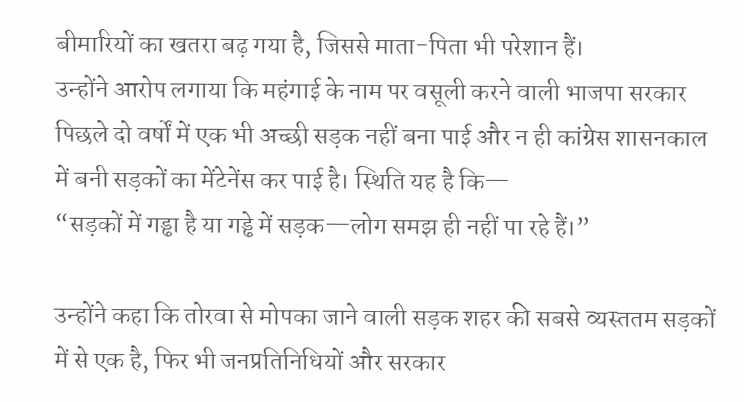बीमारियों का खतरा बढ़ गया है, जिससे माता-पिता भी परेशान हैं।
उन्होंने आरोप लगाया कि महंगाई के नाम पर वसूली करने वाली भाजपा सरकार पिछले दो वर्षों में एक भी अच्छी सड़क नहीं बना पाई और न ही कांग्रेस शासनकाल में बनी सड़कों का मेंटेनेंस कर पाई है। स्थिति यह है कि—
“सड़कों में गड्ढा है या गड्ढे में सड़क—लोग समझ ही नहीं पा रहे हैं।”

उन्होंने कहा कि तोरवा से मोपका जाने वाली सड़क शहर की सबसे व्यस्ततम सड़कों में से एक है, फिर भी जनप्रतिनिधियों और सरकार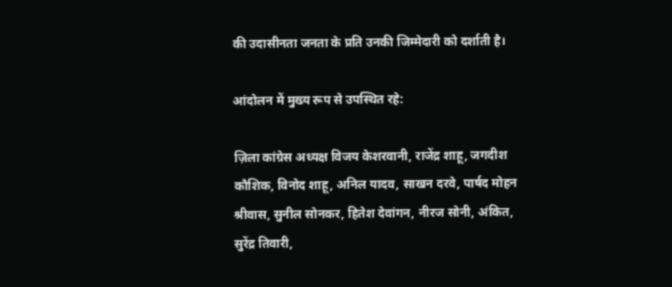की उदासीनता जनता के प्रति उनकी जिम्मेदारी को दर्शाती है।

आंदोलन में मुख्य रूप से उपस्थित रहे:

ज़िला कांग्रेस अध्यक्ष विजय केशरवानी, राजेंद्र शाहू, जगदीश कौशिक, विनोद शाहू, अनिल यादव, साखन दरवे, पार्षद मोहन श्रीवास, सुनील सोनकर, हितेश देवांगन, नीरज सोनी, अंकित, सुरेंद्र तिवारी,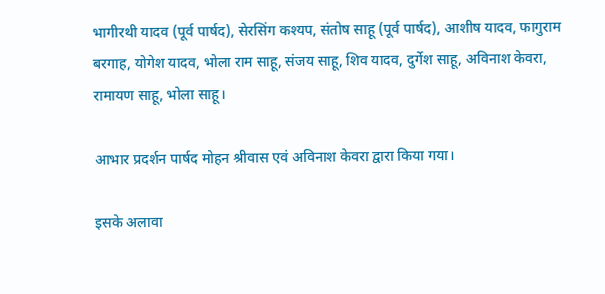भागीरथी यादव (पूर्व पार्षद), सेरसिंग कश्यप, संतोष साहू (पूर्व पार्षद), आशीष यादव, फागुराम बरगाह, योगेश यादव, भोला राम साहू, संजय साहू, शिव यादव, दुर्गेश साहू, अविनाश केवरा, रामायण साहू, भोला साहू।

आभार प्रदर्शन पार्षद मोहन श्रीवास एवं अविनाश केवरा द्वारा किया गया।

इसके अलावा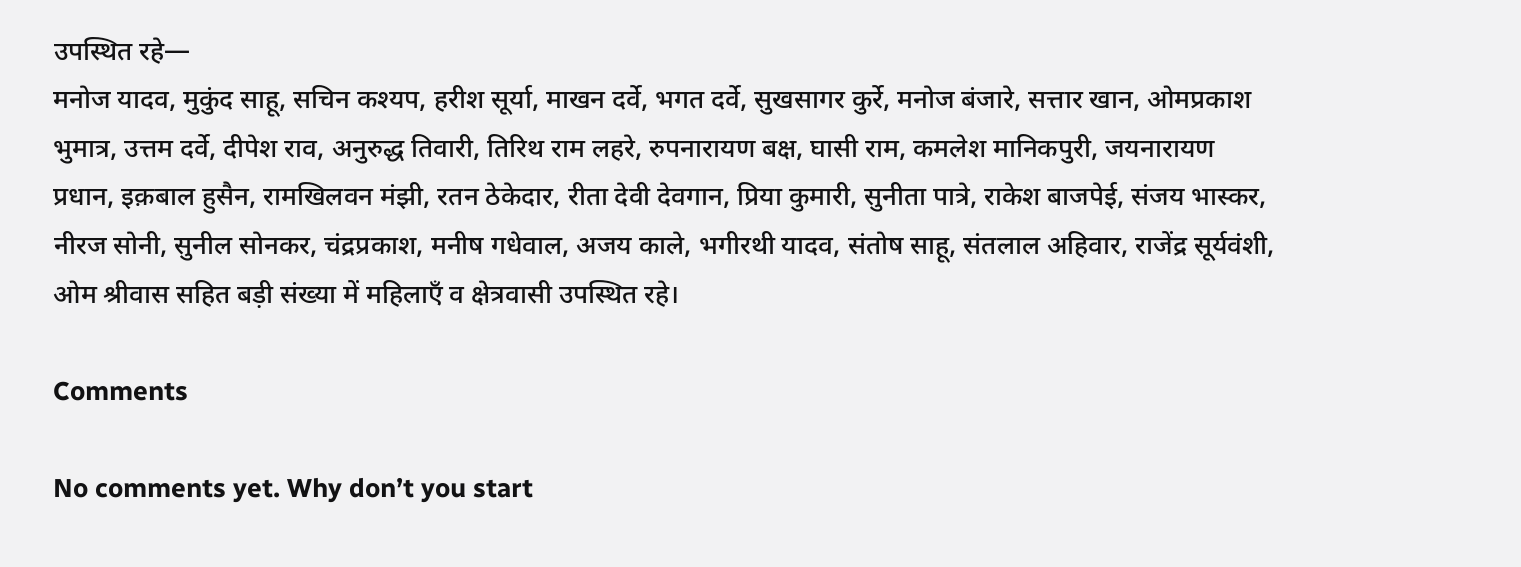उपस्थित रहे—
मनोज यादव, मुकुंद साहू, सचिन कश्यप, हरीश सूर्या, माखन दर्वे, भगत दर्वे, सुखसागर कुर्रे, मनोज बंजारे, सत्तार खान, ओमप्रकाश भुमात्र, उत्तम दर्वे, दीपेश राव, अनुरुद्ध तिवारी, तिरिथ राम लहरे, रुपनारायण बक्ष, घासी राम, कमलेश मानिकपुरी, जयनारायण प्रधान, इक़बाल हुसैन, रामखिलवन मंझी, रतन ठेकेदार, रीता देवी देवगान, प्रिया कुमारी, सुनीता पात्रे, राकेश बाजपेई, संजय भास्कर, नीरज सोनी, सुनील सोनकर, चंद्रप्रकाश, मनीष गधेवाल, अजय काले, भगीरथी यादव, संतोष साहू, संतलाल अहिवार, राजेंद्र सूर्यवंशी, ओम श्रीवास सहित बड़ी संख्या में महिलाएँ व क्षेत्रवासी उपस्थित रहे।

Comments

No comments yet. Why don’t you start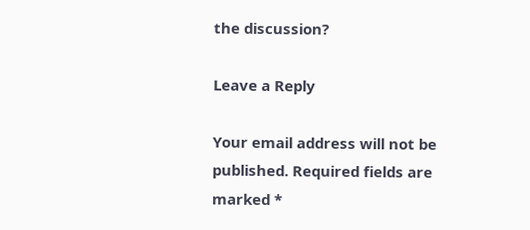the discussion?

Leave a Reply

Your email address will not be published. Required fields are marked *